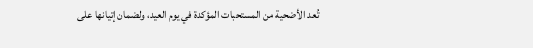تُعد الأضحية من المستحبات المؤكدة في يوم العيد، ولضمان إتيانها على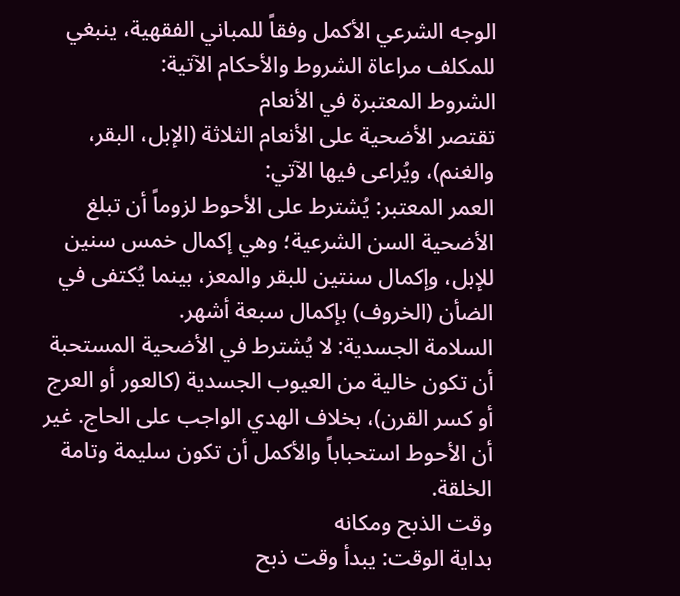الوجه الشرعي الأكمل وفقاً للمباني الفقهية، ينبغي للمكلف مراعاة الشروط والأحكام الآتية:
الشروط المعتبرة في الأنعام
تقتصر الأضحية على الأنعام الثلاثة (الإبل، البقر، والغنم)، ويُراعى فيها الآتي:
العمر المعتبر: يُشترط على الأحوط لزوماً أن تبلغ الأضحية السن الشرعية؛ وهي إكمال خمس سنين للإبل، وإكمال سنتين للبقر والمعز، بينما يُكتفى في الضأن (الخروف) بإكمال سبعة أشهر.
السلامة الجسدية: لا يُشترط في الأضحية المستحبة أن تكون خالية من العيوب الجسدية (كالعور أو العرج أو كسر القرن)، بخلاف الهدي الواجب على الحاج. غير أن الأحوط استحباباً والأكمل أن تكون سليمة وتامة الخلقة.
وقت الذبح ومكانه
بداية الوقت: يبدأ وقت ذبح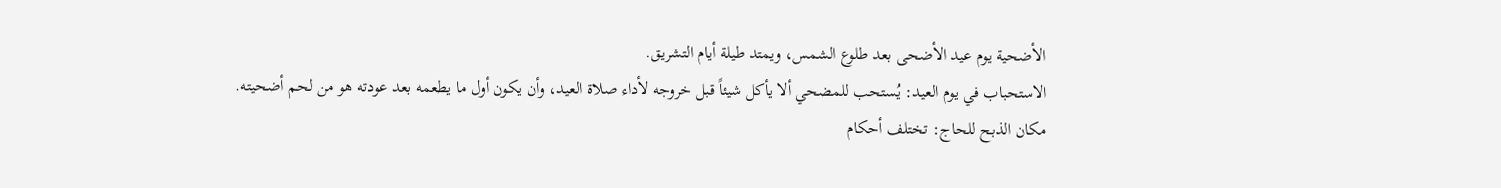الأضحية يوم عيد الأضحى بعد طلوع الشمس، ويمتد طيلة أيام التشريق.
الاستحباب في يوم العيد: يُستحب للمضحي ألا يأكل شيئاً قبل خروجه لأداء صلاة العيد، وأن يكون أول ما يطعمه بعد عودته هو من لحم أضحيته.
مكان الذبح للحاج: تختلف أحكام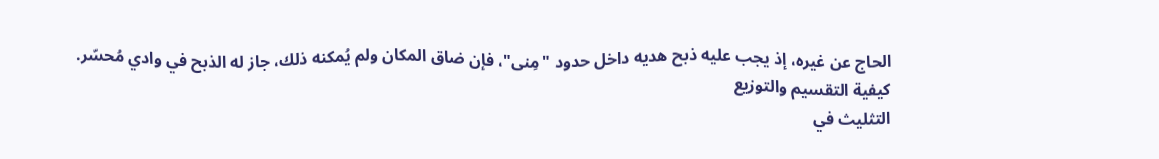الحاج عن غيره، إذ يجب عليه ذبح هديه داخل حدود "مِنى"، فإن ضاق المكان ولم يُمكنه ذلك، جاز له الذبح في وادي مُحسّر.
كيفية التقسيم والتوزيع
التثليث في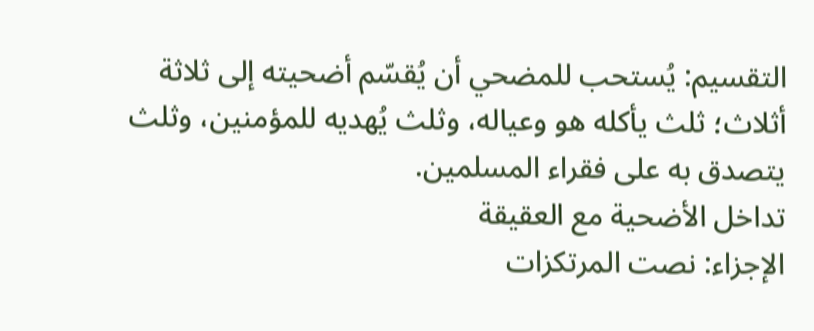التقسيم: يُستحب للمضحي أن يُقسّم أضحيته إلى ثلاثة أثلاث؛ ثلث يأكله هو وعياله، وثلث يُهديه للمؤمنين، وثلث يتصدق به على فقراء المسلمين.
تداخل الأضحية مع العقيقة
الإجزاء: نصت المرتكزات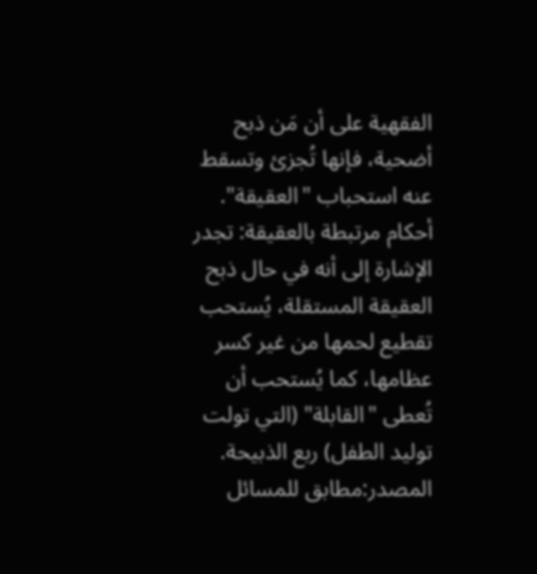الفقهية على أن مَن ذبح أضحية، فإنها تُجزئ وتسقط عنه استحباب "العقيقة".
أحكام مرتبطة بالعقيقة: تجدر الإشارة إلى أنه في حال ذبح العقيقة المستقلة، يُستحب تقطيع لحمها من غير كسر عظامها، كما يُستحب أن تُعطى "القابلة" (التي تولت توليد الطفل) ربع الذبيحة.
المصدر:مطابق للمسائل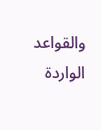والقواعد الواردة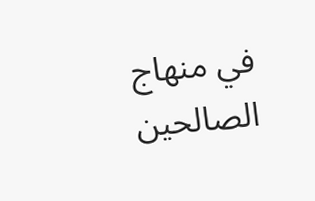في منهاج الصالحين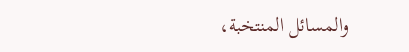والمسائل المنتخبة،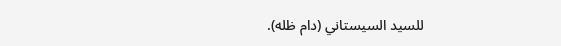للسيد السيستاني (دام ظله).